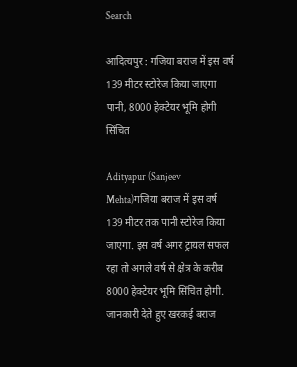Search

आदित्यपुर : गजिया बराज में इस वर्ष 139 मीटर स्टोरेज किया जाएगा पानी, 8000 हेक्टेयर भूमि होगी सिंचित

Adityapur (Sanjeev Mehta)गजिया बराज में इस वर्ष 139 मीटर तक पानी स्टोरेज किया जाएगा. इस वर्ष अगर ट्रायल सफल रहा तो अगले वर्ष से क्षेत्र के करीब 8000 हेक्टेयर भूमि सिंचित होगी. जानकारी देते हुए खरकई बराज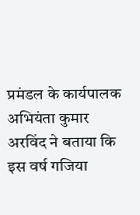प्रमंडल के कार्यपालक अभियंता कुमार अरविंद ने बताया कि इस वर्ष गजिया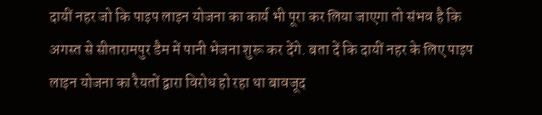दायीं नहर जो कि पाइप लाइन योजना का कार्य भी पूरा कर लिया जाएगा तो संभव है कि अगस्त से सीतारामपुर डैम में पानी भेजना शुरू कर देंगे. बता दें कि दायीं नहर के लिए पाइप लाइन योजना का रैयतों द्वारा विरोध हो रहा था बावजूद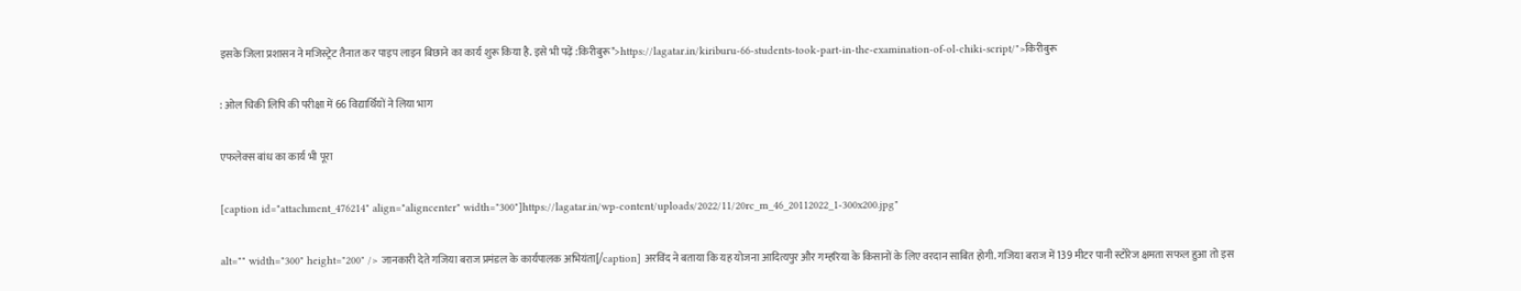इसके जिला प्रशासन ने मजिस्ट्रेट तैनात कर पाइप लाइन बिछाने का कार्य शुरू किया है. इसे भी पढ़ें :किरीबुरू">https://lagatar.in/kiriburu-66-students-took-part-in-the-examination-of-ol-chiki-script/">किरीबुरू

: ओल चिकी लिपि की परीक्षा में 66 विद्यार्थियों ने लिया भाग

एफलेक्स बांध का कार्य भी पूरा

[caption id="attachment_476214" align="aligncenter" width="300"]https://lagatar.in/wp-content/uploads/2022/11/20rc_m_46_20112022_1-300x200.jpg"

alt="" width="300" height="200" /> जानकारी देते गजिया बराज प्रमंडल के कार्यपालक अभियंता[/caption] अरविंद ने बताया कि यह योजना आदित्यपुर और गम्हरिया के किसानों के लिए वरदान साबित होगी. गजिया बराज में 139 मीटर पानी स्टोरेज क्षमता सफल हुआ तो इस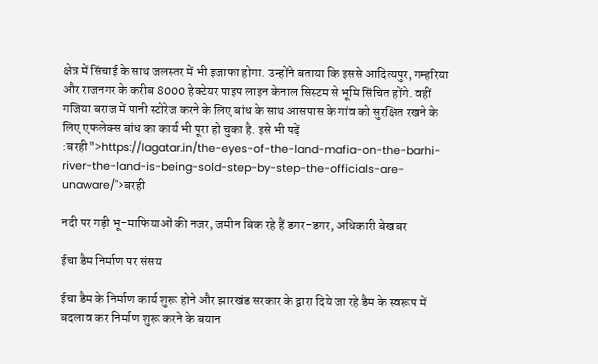क्षेत्र में सिंचाई के साथ जलस्तर में भी इजाफा होगा. उन्होंने बताया कि इससे आदित्यपुर, गम्हरिया और राजनगर के करीब 8000 हेक्टेयर पाइप लाइन केनाल सिस्टम से भूमि सिंचित होंगे. वहीं गजिया बराज में पानी स्टोरेज करने के लिए बांध के साथ आसपास के गांव को सुरक्षित रखने के लिए एफलेक्स बांध का कार्य भी पूरा हो चुका है. इसे भी पढ़ें :बरही">https://lagatar.in/the-eyes-of-the-land-mafia-on-the-barhi-river-the-land-is-being-sold-step-by-step-the-officials-are-unaware/">बरही

नदी पर गड़ी भू-माफियाओं की नजर, जमीन बिक रहे हैं डगर-डगर, अधिकारी बेखबर

ईचा डैम निर्माण पर संसय

ईचा डैम के निर्माण कार्य शुरू होने और झारखंड सरकार के द्वारा दिये जा रहे डैम के स्वरूप में बदलाव कर निर्माण शुरू करने के बयान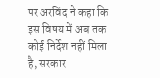पर अरविंद ने कहा कि इस विषय में अब तक कोई निर्देश नहीं मिला है, सरकार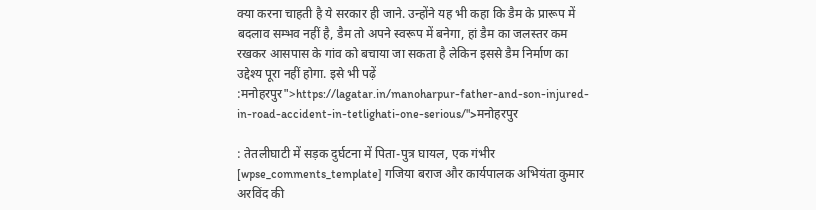क्या करना चाहती है ये सरकार ही जाने. उन्होंने यह भी कहा कि डैम के प्रारूप में बदलाव सम्भव नहीं है, डैम तो अपने स्वरूप में बनेगा, हां डैम का जलस्तर कम रखकर आसपास के गांव को बचाया जा सकता है लेकिन इससे डैम निर्माण का उद्देश्य पूरा नहीं होगा. इसे भी पढ़ें :मनोहरपुर">https://lagatar.in/manoharpur-father-and-son-injured-in-road-accident-in-tetlighati-one-serious/">मनोहरपुर

: तेतलीघाटी में सड़क दुर्घटना में पिता-पुत्र घायल, एक गंभीर
[wpse_comments_template] गजिया बराज और कार्यपालक अभियंता कुमार अरविंद की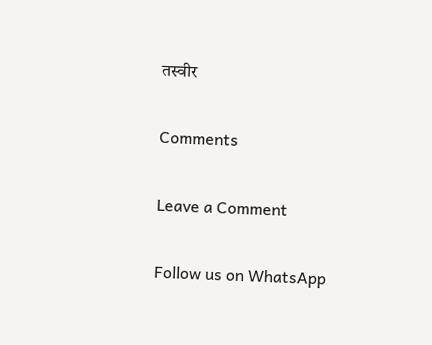तस्वीर

Comments

Leave a Comment

Follow us on WhatsApp